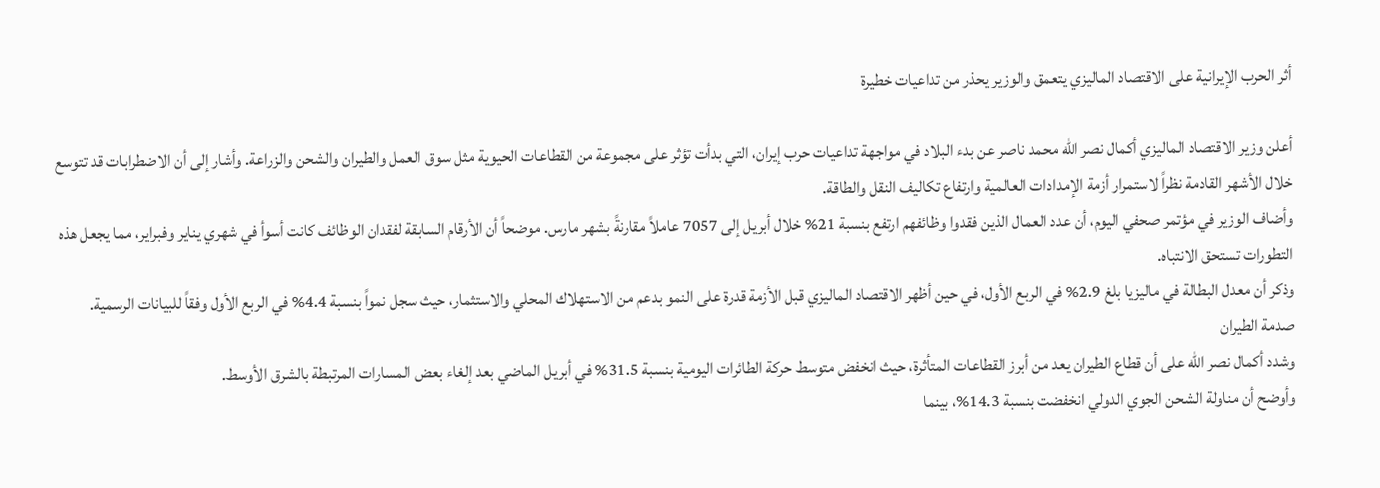أثر الحرب الإيرانية على الاقتصاد الماليزي يتعمق والوزير يحذر من تداعيات خطيرة

أعلن وزير الاقتصاد الماليزي أكمال نصر الله محمد ناصر عن بدء البلاد في مواجهة تداعيات حرب إيران، التي بدأت تؤثر على مجموعة من القطاعات الحيوية مثل سوق العمل والطيران والشحن والزراعة. وأشار إلى أن الاضطرابات قد تتوسع خلال الأشهر القادمة نظراً لاستمرار أزمة الإمدادات العالمية وارتفاع تكاليف النقل والطاقة.
وأضاف الوزير في مؤتمر صحفي اليوم، أن عدد العمال الذين فقدوا وظائفهم ارتفع بنسبة 21% خلال أبريل إلى 7057 عاملاً مقارنةً بشهر مارس. موضحاً أن الأرقام السابقة لفقدان الوظائف كانت أسوأ في شهري يناير وفبراير، مما يجعل هذه التطورات تستحق الانتباه.
وذكر أن معدل البطالة في ماليزيا بلغ 2.9% في الربع الأول، في حين أظهر الاقتصاد الماليزي قبل الأزمة قدرة على النمو بدعم من الاستهلاك المحلي والاستثمار، حيث سجل نمواً بنسبة 4.4% في الربع الأول وفقاً للبيانات الرسمية.
صدمة الطيران
وشدد أكمال نصر الله على أن قطاع الطيران يعد من أبرز القطاعات المتأثرة، حيث انخفض متوسط حركة الطائرات اليومية بنسبة 31.5% في أبريل الماضي بعد إلغاء بعض المسارات المرتبطة بالشرق الأوسط.
وأوضح أن مناولة الشحن الجوي الدولي انخفضت بنسبة 14.3%، بينما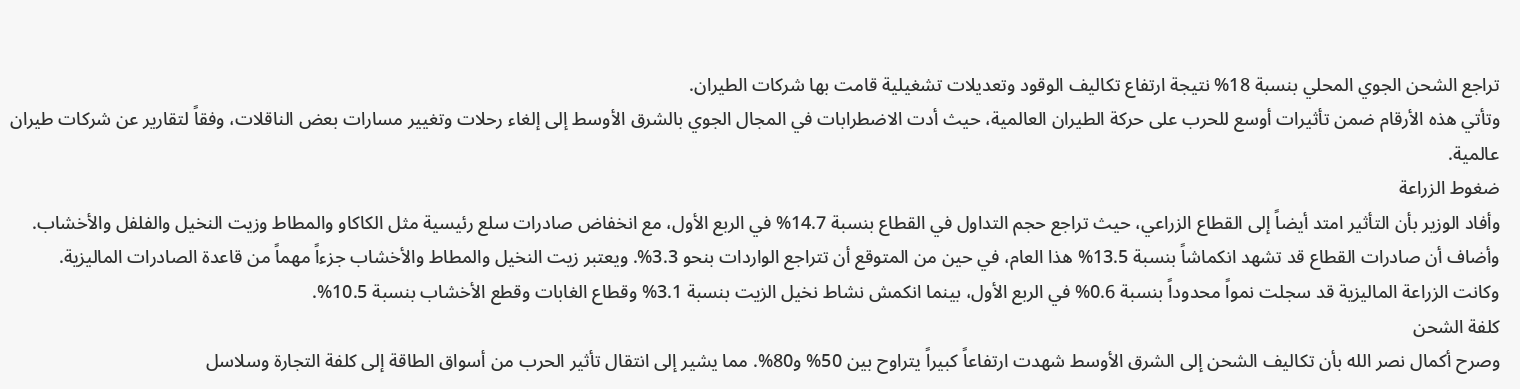تراجع الشحن الجوي المحلي بنسبة 18% نتيجة ارتفاع تكاليف الوقود وتعديلات تشغيلية قامت بها شركات الطيران.
وتأتي هذه الأرقام ضمن تأثيرات أوسع للحرب على حركة الطيران العالمية، حيث أدت الاضطرابات في المجال الجوي بالشرق الأوسط إلى إلغاء رحلات وتغيير مسارات بعض الناقلات، وفقاً لتقارير عن شركات طيران عالمية.
ضغوط الزراعة
وأفاد الوزير بأن التأثير امتد أيضاً إلى القطاع الزراعي، حيث تراجع حجم التداول في القطاع بنسبة 14.7% في الربع الأول، مع انخفاض صادرات سلع رئيسية مثل الكاكاو والمطاط وزيت النخيل والفلفل والأخشاب.
وأضاف أن صادرات القطاع قد تشهد انكماشاً بنسبة 13.5% هذا العام، في حين من المتوقع أن تتراجع الواردات بنحو 3.3%. ويعتبر زيت النخيل والمطاط والأخشاب جزءاً مهماً من قاعدة الصادرات الماليزية.
وكانت الزراعة الماليزية قد سجلت نمواً محدوداً بنسبة 0.6% في الربع الأول، بينما انكمش نشاط نخيل الزيت بنسبة 3.1% وقطاع الغابات وقطع الأخشاب بنسبة 10.5%.
كلفة الشحن
وصرح أكمال نصر الله بأن تكاليف الشحن إلى الشرق الأوسط شهدت ارتفاعاً كبيراً يتراوح بين 50% و80%. مما يشير إلى انتقال تأثير الحرب من أسواق الطاقة إلى كلفة التجارة وسلاسل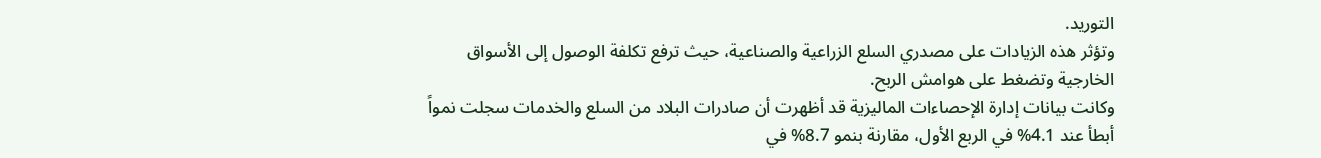التوريد.
وتؤثر هذه الزيادات على مصدري السلع الزراعية والصناعية، حيث ترفع تكلفة الوصول إلى الأسواق الخارجية وتضغط على هوامش الربح.
وكانت بيانات إدارة الإحصاءات الماليزية قد أظهرت أن صادرات البلاد من السلع والخدمات سجلت نمواً أبطأ عند 4.1% في الربع الأول، مقارنة بنمو 8.7% في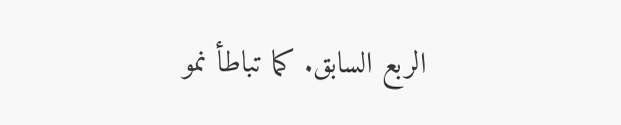الربع السابق. كما تباطأ نمو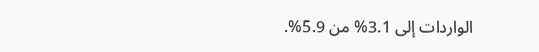الواردات إلى 3.1% من 5.9%.